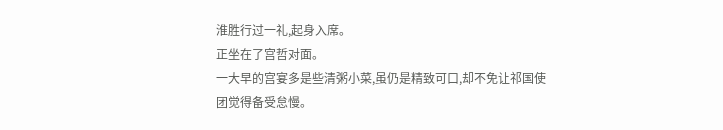淮胜行过一礼,起身入席。
正坐在了宫哲对面。
一大早的宫宴多是些清粥小菜,虽仍是精致可口,却不免让祁国使团觉得备受怠慢。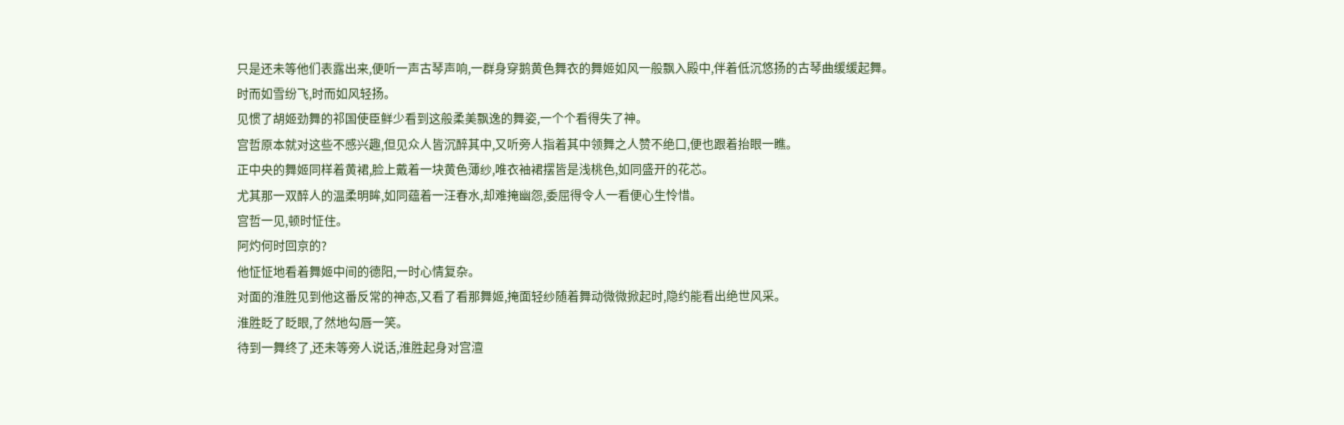只是还未等他们表露出来,便听一声古琴声响,一群身穿鹅黄色舞衣的舞姬如风一般飘入殿中,伴着低沉悠扬的古琴曲缓缓起舞。
时而如雪纷飞,时而如风轻扬。
见惯了胡姬劲舞的祁国使臣鲜少看到这般柔美飘逸的舞姿,一个个看得失了神。
宫哲原本就对这些不感兴趣,但见众人皆沉醉其中,又听旁人指着其中领舞之人赞不绝口,便也跟着抬眼一瞧。
正中央的舞姬同样着黄裙,脸上戴着一块黄色薄纱,唯衣袖裙摆皆是浅桃色,如同盛开的花芯。
尤其那一双醉人的温柔明眸,如同蕴着一汪春水,却难掩幽怨,委屈得令人一看便心生怜惜。
宫哲一见,顿时怔住。
阿灼何时回京的?
他怔怔地看着舞姬中间的德阳,一时心情复杂。
对面的淮胜见到他这番反常的神态,又看了看那舞姬,掩面轻纱随着舞动微微掀起时,隐约能看出绝世风采。
淮胜眨了眨眼,了然地勾唇一笑。
待到一舞终了,还未等旁人说话,淮胜起身对宫澶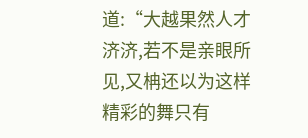道:“大越果然人才济济,若不是亲眼所见,又柟还以为这样精彩的舞只有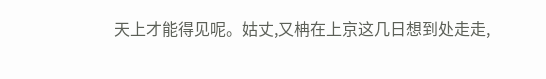天上才能得见呢。姑丈,又柟在上京这几日想到处走走,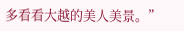多看看大越的美人美景。”